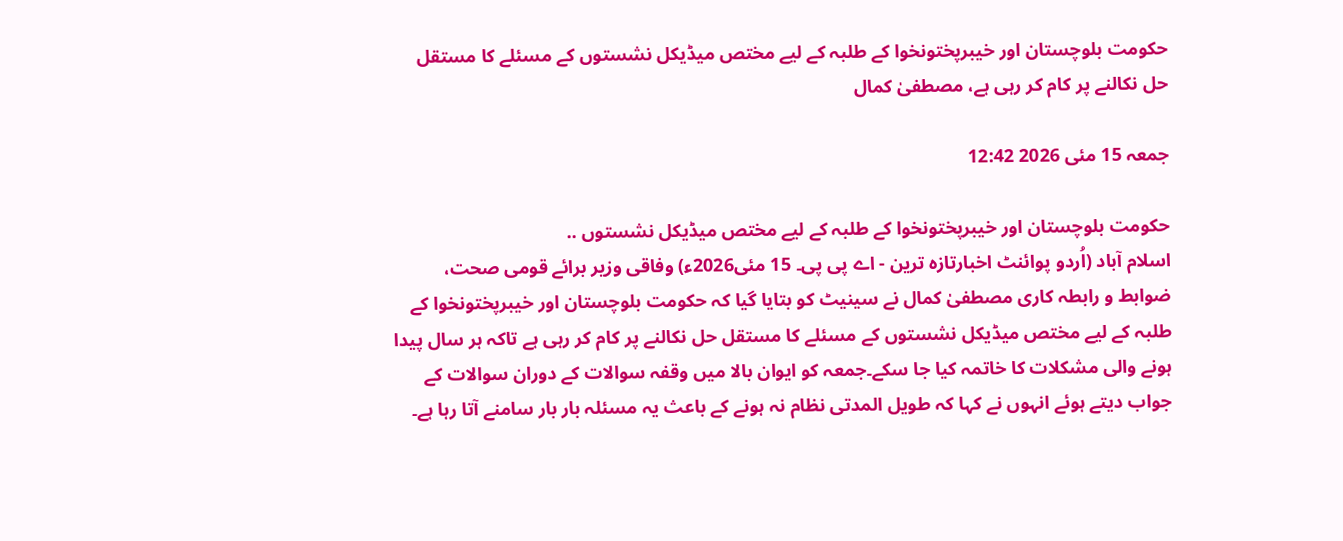حکومت بلوچستان اور خیبرپختونخوا کے طلبہ کے لیے مختص میڈیکل نشستوں کے مسئلے کا مستقل حل نکالنے پر کام کر رہی ہے، مصطفیٰ کمال

جمعہ 15 مئی 2026 12:42

حکومت بلوچستان اور خیبرپختونخوا کے طلبہ کے لیے مختص میڈیکل نشستوں ..
اسلام آباد (اُردو پوائنٹ اخبارتازہ ترین - اے پی پی۔ 15 مئی2026ء) وفاقی وزیر برائے قومی صحت، ضوابط و رابطہ کاری مصطفیٰ کمال نے سینیٹ کو بتایا گیا کہ حکومت بلوچستان اور خیبرپختونخوا کے طلبہ کے لیے مختص میڈیکل نشستوں کے مسئلے کا مستقل حل نکالنے پر کام کر رہی ہے تاکہ ہر سال پیدا ہونے والی مشکلات کا خاتمہ کیا جا سکے۔جمعہ کو ایوان بالا میں وقفہ سوالات کے دوران سوالات کے جواب دیتے ہوئے انہوں نے کہا کہ طویل المدتی نظام نہ ہونے کے باعث یہ مسئلہ بار بار سامنے آتا رہا ہے۔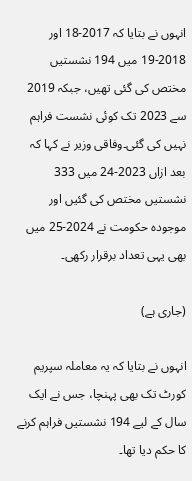انہوں نے بتایا کہ 2017-18 اور 2018-19 میں 194 نشستیں مختص کی گئی تھیں، جبکہ 2019 سے 2023 تک کوئی نشست فراہم نہیں کی گئی۔وفاقی وزیر نے کہا کہ بعد ازاں 2023-24 میں 333 نشستیں مختص کی گئیں اور موجودہ حکومت نے 2024-25 میں بھی یہی تعداد برقرار رکھی۔

(جاری ہے)

انہوں نے بتایا کہ یہ معاملہ سپریم کورٹ تک بھی پہنچا، جس نے ایک سال کے لیے 194 نشستیں فراہم کرنے کا حکم دیا تھا۔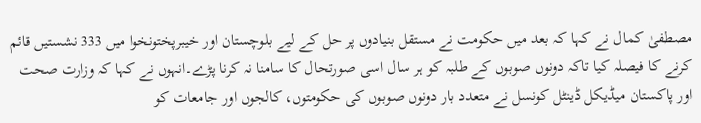مصطفیٰ کمال نے کہا کہ بعد میں حکومت نے مستقل بنیادوں پر حل کے لیے بلوچستان اور خیبرپختونخوا میں 333 نشستیں قائم کرنے کا فیصلہ کیا تاکہ دونوں صوبوں کے طلبہ کو ہر سال اسی صورتحال کا سامنا نہ کرنا پڑے۔انہوں نے کہا کہ وزارت صحت اور پاکستان میڈیکل ڈینٹل کونسل نے متعدد بار دونوں صوبوں کی حکومتوں، کالجوں اور جامعات کو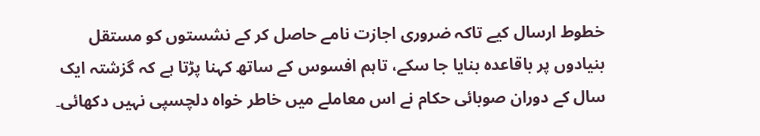خطوط ارسال کیے تاکہ ضروری اجازت نامے حاصل کر کے نشستوں کو مستقل بنیادوں پر باقاعدہ بنایا جا سکے، تاہم افسوس کے ساتھ کہنا پڑتا ہے کہ گزشتہ ایک سال کے دوران صوبائی حکام نے اس معاملے میں خاطر خواہ دلچسپی نہیں دکھائی۔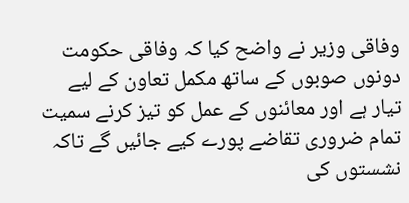وفاقی وزیر نے واضح کیا کہ وفاقی حکومت دونوں صوبوں کے ساتھ مکمل تعاون کے لیے تیار ہے اور معائنوں کے عمل کو تیز کرنے سمیت تمام ضروری تقاضے پورے کیے جائیں گے تاکہ نشستوں کی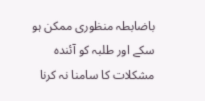باضابطہ منظوری ممکن ہو سکے اور طلبہ کو آئندہ مشکلات کا سامنا نہ کرنا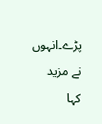پڑے۔انہوں نے مزید کہا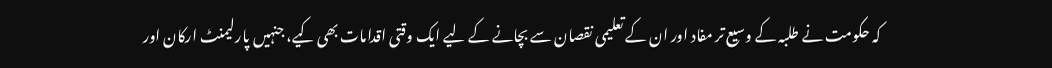کہ حکومت نے طلبہ کے وسیع تر مفاد اور ان کے تعلیمی نقصان سے بچانے کے لیے ایک وقتی اقدامات بھی کیے، جنہیں پارلیمنٹ ارکان اور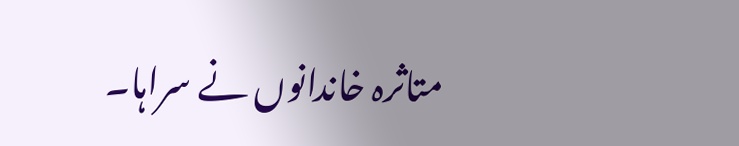متاثرہ خاندانوں نے سراہا۔